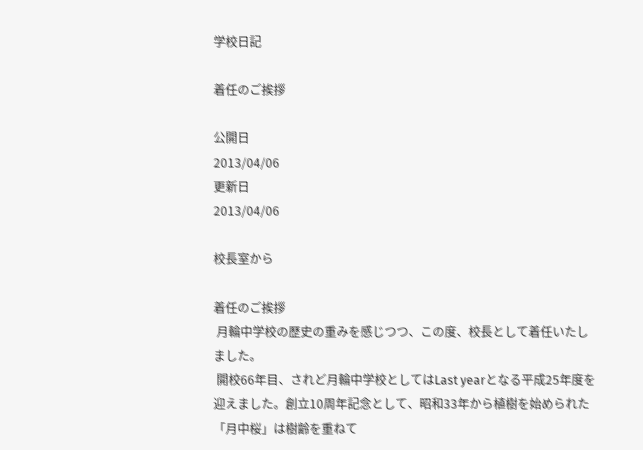学校日記

着任のご挨拶

公開日
2013/04/06
更新日
2013/04/06

校長室から

着任のご挨拶
 月輪中学校の歴史の重みを感じつつ、この度、校長として着任いたしました。
 開校66年目、されど月輪中学校としてはLast yearとなる平成25年度を迎えました。創立10周年記念として、昭和33年から植樹を始められた「月中桜」は樹齢を重ねて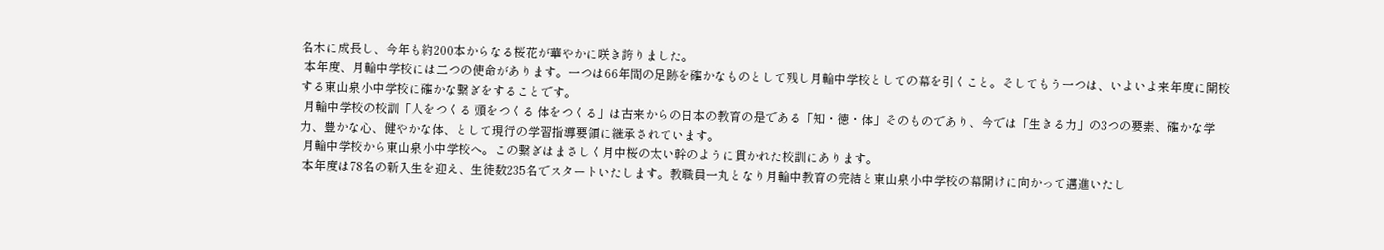名木に成長し、今年も約200本からなる桜花が華やかに咲き誇りました。
 本年度、月輪中学校には二つの使命があります。一つは66年間の足跡を確かなものとして残し月輪中学校としての幕を引くこと。そしてもう一つは、いよいよ来年度に開校する東山泉小中学校に確かな繋ぎをすることです。
 月輪中学校の校訓「人をつくる 頭をつくる 体をつくる」は古来からの日本の教育の是である「知・徳・体」そのものであり、今では「生きる力」の3つの要素、確かな学力、豊かな心、健やかな体、として現行の学習指導要領に継承されています。
 月輪中学校から東山泉小中学校へ。この繋ぎはまさしく月中桜の太い幹のように貫かれた校訓にあります。
 本年度は78名の新入生を迎え、生徒数235名でスタートいたします。教職員一丸となり月輪中教育の完結と東山泉小中学校の幕開けに向かって邁進いたし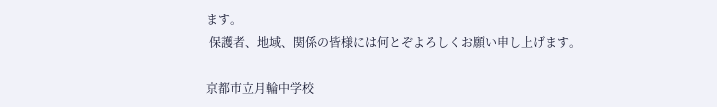ます。
 保護者、地域、関係の皆様には何とぞよろしくお願い申し上げます。

京都市立月輪中学校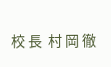校 長  村 岡 徹